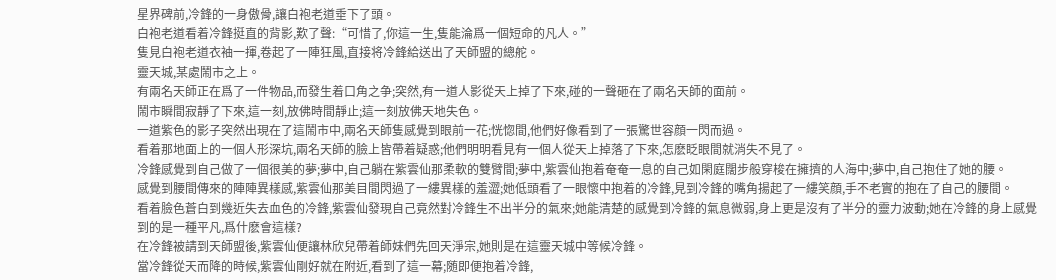星界碑前,冷鋒的一身傲骨,讓白袍老道垂下了頭。
白袍老道看着冷鋒挺直的背影,歎了聲:“可惜了,你這一生,隻能淪爲一個短命的凡人。”
隻見白袍老道衣袖一揮,卷起了一陣狂風,直接将冷鋒給送出了天師盟的總舵。
靈天城,某處鬧市之上。
有兩名天師正在爲了一件物品,而發生着口角之争;突然,有一道人影從天上掉了下來,碰的一聲砸在了兩名天師的面前。
鬧市瞬間寂靜了下來,這一刻,放佛時間靜止;這一刻放佛天地失色。
一道紫色的影子突然出現在了這鬧市中,兩名天師隻感覺到眼前一花;恍惚間,他們好像看到了一張驚世容顔一閃而過。
看着那地面上的一個人形深坑,兩名天師的臉上皆帶着疑惑;他們明明看見有一個人從天上掉落了下來,怎麽眨眼間就消失不見了。
冷鋒感覺到自己做了一個很美的夢;夢中,自己躺在紫雲仙那柔軟的雙臂間;夢中,紫雲仙抱着奄奄一息的自己如閑庭闊步般穿梭在擁擠的人海中;夢中,自己抱住了她的腰。
感覺到腰間傳來的陣陣異樣感,紫雲仙那美目間閃過了一縷異樣的羞澀;她低頭看了一眼懷中抱着的冷鋒,見到冷鋒的嘴角揚起了一縷笑顔,手不老實的抱在了自己的腰間。
看着臉色蒼白到幾近失去血色的冷鋒,紫雲仙發現自己竟然對冷鋒生不出半分的氣來;她能清楚的感覺到冷鋒的氣息微弱,身上更是沒有了半分的靈力波動;她在冷鋒的身上感覺到的是一種平凡,爲什麽會這樣?
在冷鋒被請到天師盟後,紫雲仙便讓林欣兒帶着師妹們先回天淨宗,她則是在這靈天城中等候冷鋒。
當冷鋒從天而降的時候,紫雲仙剛好就在附近,看到了這一幕;随即便抱着冷鋒,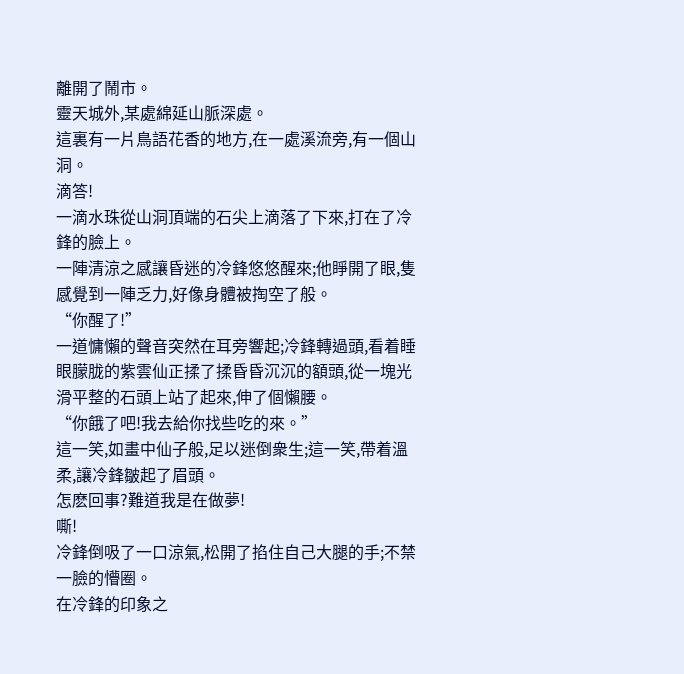離開了鬧市。
靈天城外,某處綿延山脈深處。
這裏有一片鳥語花香的地方,在一處溪流旁,有一個山洞。
滴答!
一滴水珠從山洞頂端的石尖上滴落了下來,打在了冷鋒的臉上。
一陣清涼之感讓昏迷的冷鋒悠悠醒來;他睜開了眼,隻感覺到一陣乏力,好像身體被掏空了般。
“你醒了!”
一道慵懶的聲音突然在耳旁響起;冷鋒轉過頭,看着睡眼朦胧的紫雲仙正揉了揉昏昏沉沉的額頭,從一塊光滑平整的石頭上站了起來,伸了個懶腰。
“你餓了吧!我去給你找些吃的來。”
這一笑,如畫中仙子般,足以迷倒衆生;這一笑,帶着溫柔,讓冷鋒皺起了眉頭。
怎麽回事?難道我是在做夢!
嘶!
冷鋒倒吸了一口涼氣,松開了掐住自己大腿的手;不禁一臉的懵圈。
在冷鋒的印象之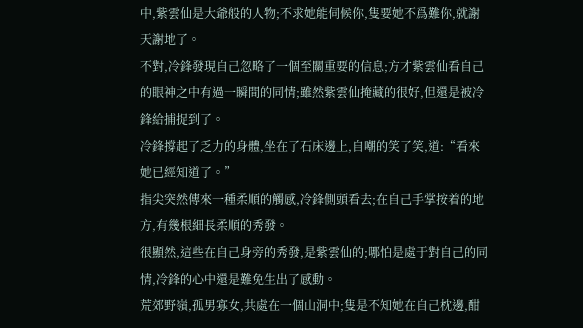中,紫雲仙是大爺般的人物;不求她能伺候你,隻要她不爲難你,就謝天謝地了。
不對,冷鋒發現自己忽略了一個至關重要的信息;方才紫雲仙看自己的眼神之中有過一瞬間的同情;雖然紫雲仙掩藏的很好,但還是被冷鋒給捕捉到了。
冷鋒撐起了乏力的身體,坐在了石床邊上,自嘲的笑了笑,道:“看來她已經知道了。”
指尖突然傳來一種柔順的觸感,冷鋒側頭看去;在自己手掌按着的地方,有幾根細長柔順的秀發。
很顯然,這些在自己身旁的秀發,是紫雲仙的;哪怕是處于對自己的同情,冷鋒的心中還是難免生出了感動。
荒郊野嶺,孤男寡女,共處在一個山洞中;隻是不知她在自己枕邊,酣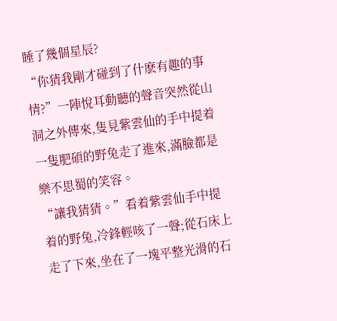睡了幾個星辰?
“你猜我剛才碰到了什麽有趣的事情?”一陣悅耳動聽的聲音突然從山洞之外傳來,隻見紫雲仙的手中提着一隻肥碩的野兔走了進來,滿臉都是樂不思蜀的笑容。
“讓我猜猜。”看着紫雲仙手中提着的野兔,冷鋒輕咳了一聲;從石床上走了下來,坐在了一塊平整光滑的石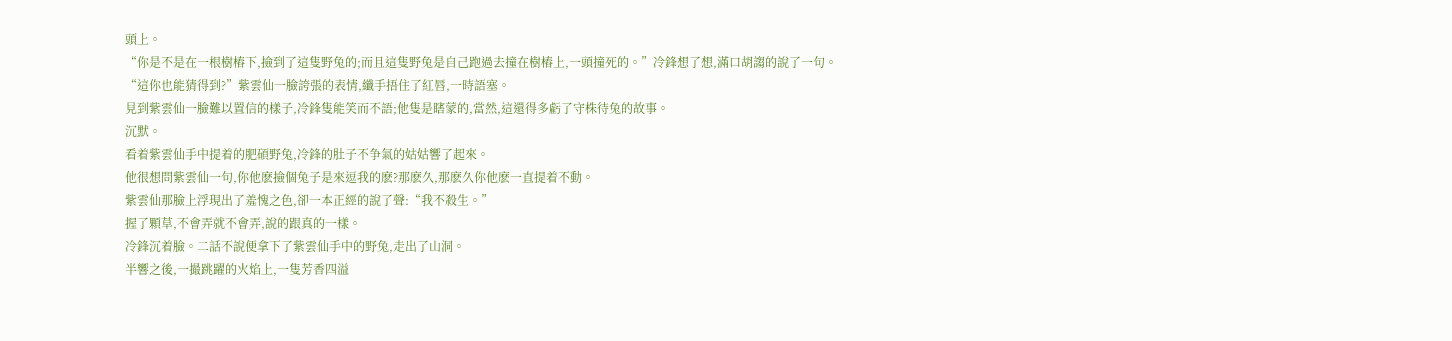頭上。
“你是不是在一根樹樁下,撿到了這隻野兔的;而且這隻野兔是自己跑過去撞在樹樁上,一頭撞死的。”冷鋒想了想,滿口胡謅的說了一句。
“這你也能猜得到?”紫雲仙一臉誇張的表情,纖手捂住了紅唇,一時語塞。
見到紫雲仙一臉難以置信的樣子,冷鋒隻能笑而不語;他隻是瞎蒙的,當然,這還得多虧了守株待兔的故事。
沉默。
看着紫雲仙手中提着的肥碩野兔,冷鋒的肚子不争氣的姑姑響了起來。
他很想問紫雲仙一句,你他麽撿個兔子是來逗我的麽?那麽久,那麽久你他麽一直提着不動。
紫雲仙那臉上浮現出了羞愧之色,卻一本正經的說了聲:“我不殺生。”
握了顆草,不會弄就不會弄,說的跟真的一樣。
冷鋒沉着臉。二話不說便拿下了紫雲仙手中的野兔,走出了山洞。
半響之後,一撮跳躍的火焰上,一隻芳香四溢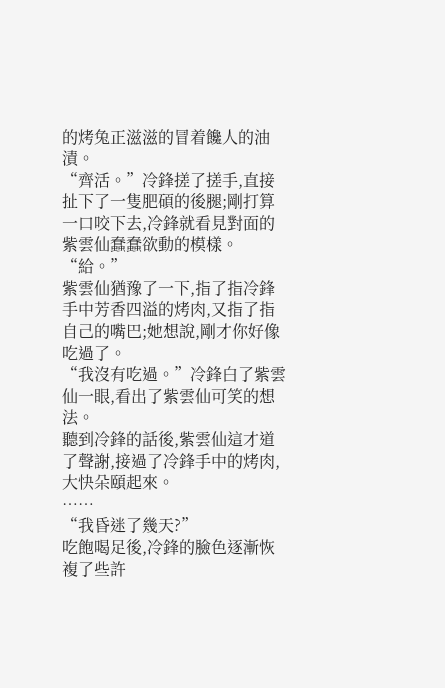的烤兔正滋滋的冒着饞人的油漬。
“齊活。”冷鋒搓了搓手,直接扯下了一隻肥碩的後腿;剛打算一口咬下去,冷鋒就看見對面的紫雲仙蠢蠢欲動的模樣。
“給。”
紫雲仙猶豫了一下,指了指冷鋒手中芳香四溢的烤肉,又指了指自己的嘴巴;她想說,剛才你好像吃過了。
“我沒有吃過。”冷鋒白了紫雲仙一眼,看出了紫雲仙可笑的想法。
聽到冷鋒的話後,紫雲仙這才道了聲謝,接過了冷鋒手中的烤肉,大快朵頤起來。
……
“我昏迷了幾天?”
吃飽喝足後,冷鋒的臉色逐漸恢複了些許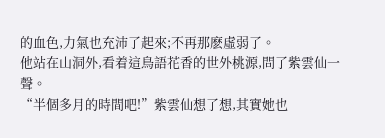的血色,力氣也充沛了起來;不再那麽虛弱了。
他站在山洞外,看着這鳥語花香的世外桃源,問了紫雲仙一聲。
“半個多月的時間吧!”紫雲仙想了想,其實她也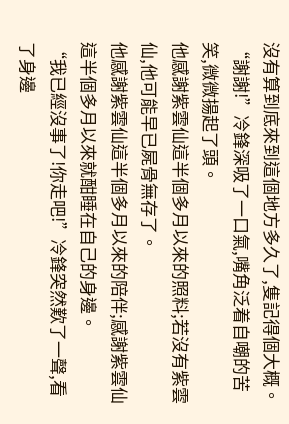沒有算到底來到這個地方多久了,隻記得個大概。
“謝謝!”冷鋒深吸了一口氣,嘴角泛着自嘲的苦笑,微微揚起了頭。
他感謝紫雲仙這半個多月以來的照料;若沒有紫雲仙,他可能早已屍骨無存了。
他感謝紫雲仙這半個多月以來的陪伴;感謝紫雲仙這半個多月以來就酣睡在自己的身邊。
“我已經沒事了!你走吧!”冷鋒突然歎了一聲,看了身邊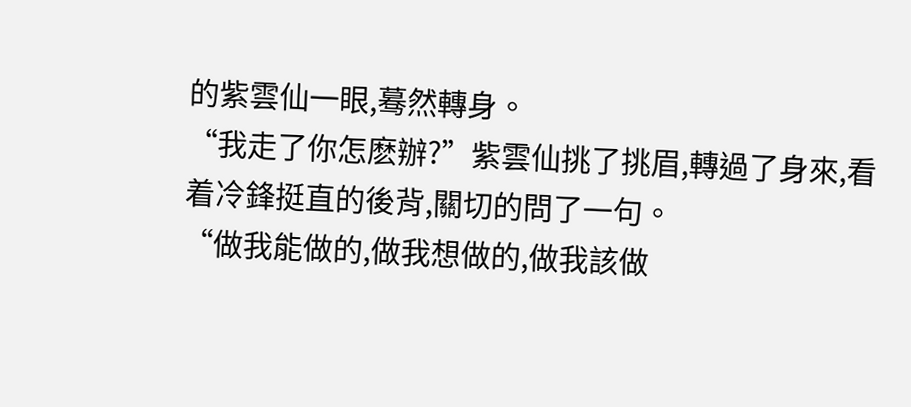的紫雲仙一眼,蓦然轉身。
“我走了你怎麽辦?”紫雲仙挑了挑眉,轉過了身來,看着冷鋒挺直的後背,關切的問了一句。
“做我能做的,做我想做的,做我該做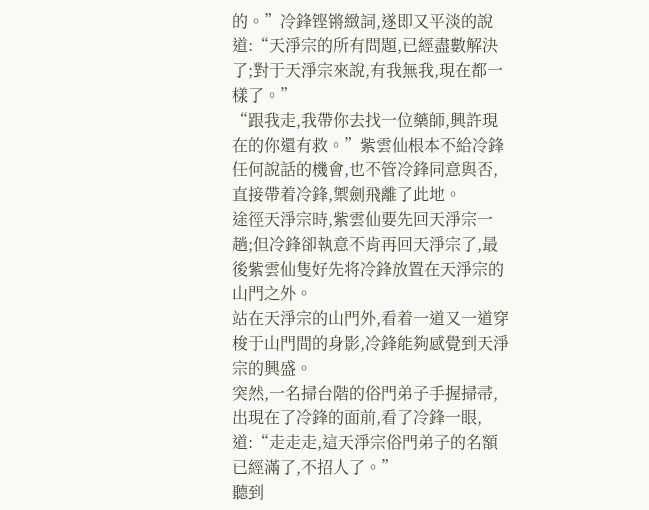的。”冷鋒铿锵緻詞,遂即又平淡的說道:“天淨宗的所有問題,已經盡數解決了;對于天淨宗來說,有我無我,現在都一樣了。”
“跟我走,我帶你去找一位藥師,興許現在的你還有救。”紫雲仙根本不給冷鋒任何說話的機會,也不管冷鋒同意與否,直接帶着冷鋒,禦劍飛離了此地。
途徑天淨宗時,紫雲仙要先回天淨宗一趟;但冷鋒卻執意不肯再回天淨宗了,最後紫雲仙隻好先将冷鋒放置在天淨宗的山門之外。
站在天淨宗的山門外,看着一道又一道穿梭于山門間的身影,冷鋒能夠感覺到天淨宗的興盛。
突然,一名掃台階的俗門弟子手握掃帚,出現在了冷鋒的面前,看了冷鋒一眼,道:“走走走,這天淨宗俗門弟子的名額已經滿了,不招人了。”
聽到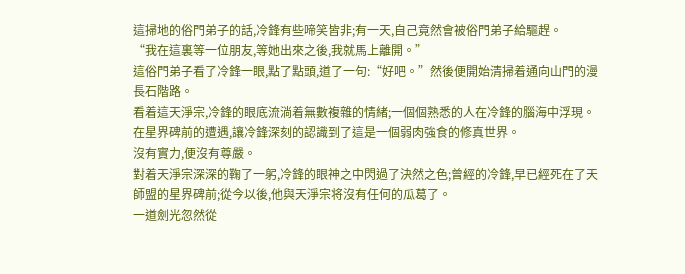這掃地的俗門弟子的話,冷鋒有些啼笑皆非;有一天,自己竟然會被俗門弟子給驅趕。
“我在這裏等一位朋友,等她出來之後,我就馬上離開。”
這俗門弟子看了冷鋒一眼,點了點頭,道了一句:“好吧。”然後便開始清掃着通向山門的漫長石階路。
看着這天淨宗,冷鋒的眼底流淌着無數複雜的情緒;一個個熟悉的人在冷鋒的腦海中浮現。
在星界碑前的遭遇,讓冷鋒深刻的認識到了這是一個弱肉強食的修真世界。
沒有實力,便沒有尊嚴。
對着天淨宗深深的鞠了一躬,冷鋒的眼神之中閃過了決然之色;曾經的冷鋒,早已經死在了天師盟的星界碑前;從今以後,他與天淨宗将沒有任何的瓜葛了。
一道劍光忽然從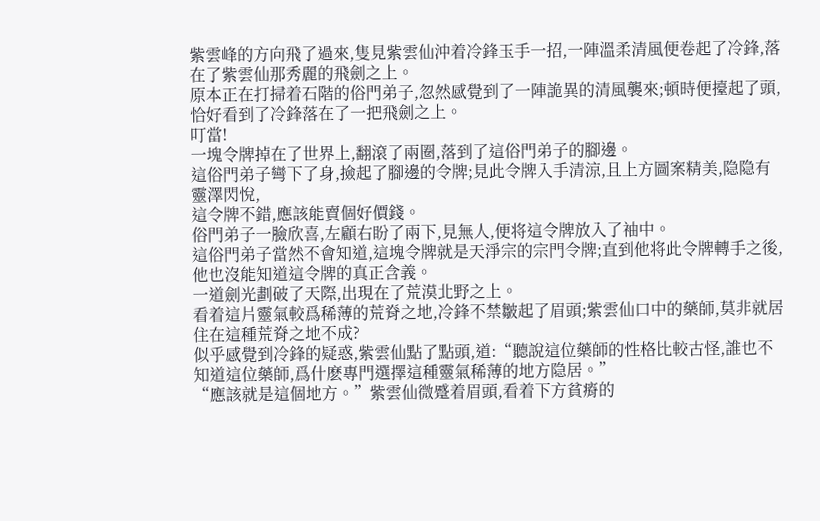紫雲峰的方向飛了過來,隻見紫雲仙沖着冷鋒玉手一招,一陣溫柔清風便卷起了冷鋒,落在了紫雲仙那秀麗的飛劍之上。
原本正在打掃着石階的俗門弟子,忽然感覺到了一陣詭異的清風襲來;頓時便擡起了頭,恰好看到了冷鋒落在了一把飛劍之上。
叮當!
一塊令牌掉在了世界上,翻滾了兩圈,落到了這俗門弟子的腳邊。
這俗門弟子彎下了身,撿起了腳邊的令牌;見此令牌入手清涼,且上方圖案精美,隐隐有靈澤閃悅,
這令牌不錯,應該能賣個好價錢。
俗門弟子一臉欣喜,左顧右盼了兩下,見無人,便将這令牌放入了袖中。
這俗門弟子當然不會知道,這塊令牌就是天淨宗的宗門令牌;直到他将此令牌轉手之後,他也沒能知道這令牌的真正含義。
一道劍光劃破了天際,出現在了荒漠北野之上。
看着這片靈氣較爲稀薄的荒脊之地,冷鋒不禁皺起了眉頭;紫雲仙口中的藥師,莫非就居住在這種荒脊之地不成?
似乎感覺到冷鋒的疑惑,紫雲仙點了點頭,道:“聽說這位藥師的性格比較古怪,誰也不知道這位藥師,爲什麽專門選擇這種靈氣稀薄的地方隐居。”
“應該就是這個地方。”紫雲仙微蹙着眉頭,看着下方貧瘠的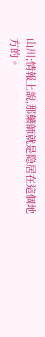山川;情報上說,那藥師就是隐居在這個地方的。